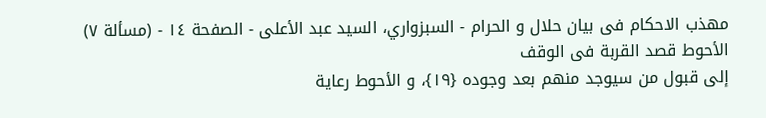مهذب الاحکام فی بیان حلال و الحرام - السبزواري، السيد عبد الأعلى - الصفحة ١٤ - (مسألة ٧) الأحوط قصد القربة فی الوقف
إلی قبول من سیوجد منهم بعد وجوده {١٩}، و الأحوط رعایة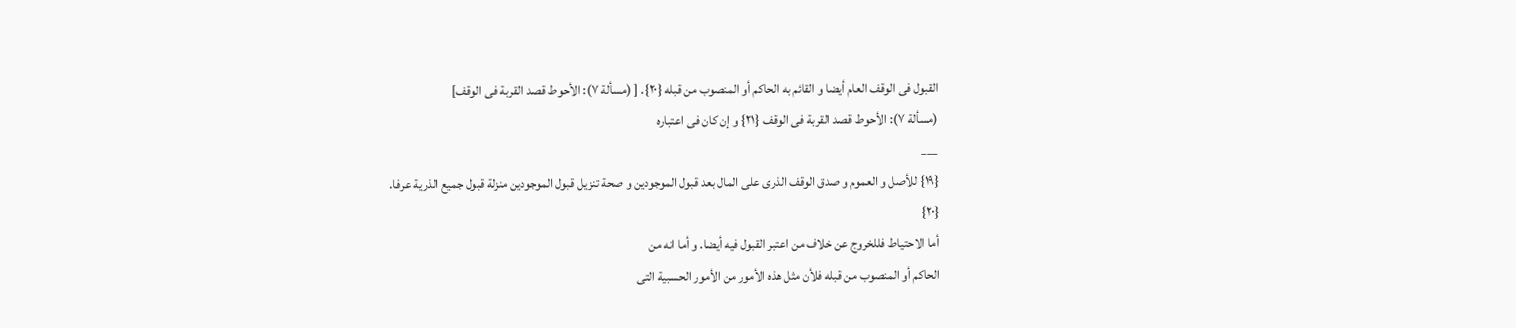القبول فی الوقف العام أیضا و القائم به الحاکم أو المنصوب من قبله {٢٠}. [ (مسألة ٧): الأحوط قصد القربة فی الوقف]
(مسألة ٧): الأحوط قصد القربة فی الوقف {٢١} و إن کان فی اعتباره
___
{١٩} للأصل و العموم و صدق الوقف الذری علی المال بعد قبول الموجودین و صحة تنزیل قبول الموجودین منزلة قبول جمیع الذریة عرفا.
{٢٠}
أما الاحتیاط فللخروج عن خلاف من اعتبر القبول فیه أیضا. و أما انه من
الحاکم أو المنصوب من قبله فلأن مثل هذه الأمور من الأمور الحسبیة التی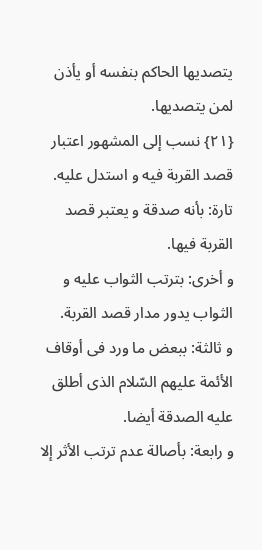یتصدیها الحاکم بنفسه أو یأذن لمن یتصدیها.
{٢١} نسب إلی المشهور اعتبار قصد القربة فیه و استدل علیه.
تارة: بأنه صدقة و یعتبر قصد القربة فیها.
و أخری: بترتب الثواب علیه و الثواب یدور مدار قصد القربة.
و ثالثة: ببعض ما ورد فی أوقاف الأئمة علیهم السّلام الذی أطلق علیه الصدقة أیضا.
و رابعة: بأصالة عدم ترتب الأثر إلا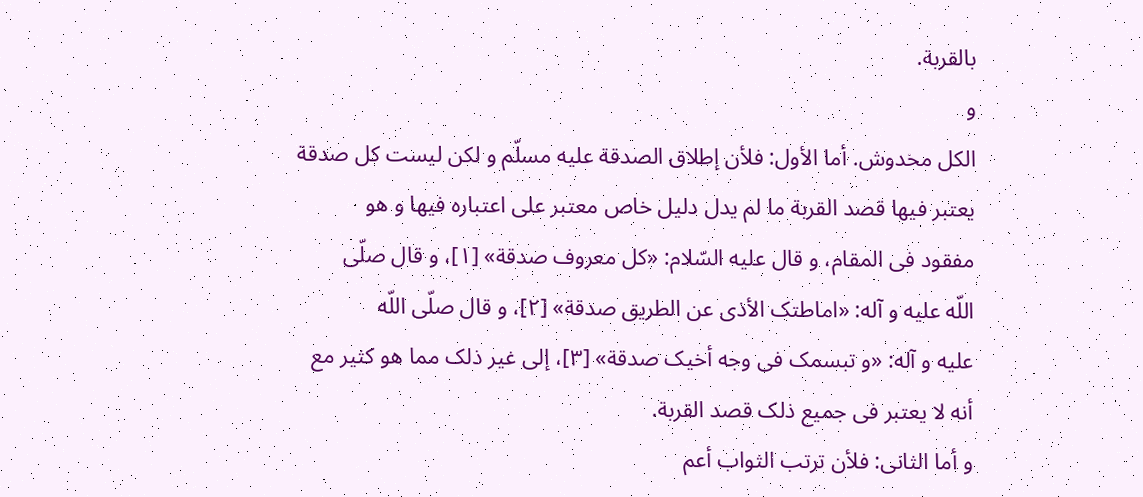بالقربة.
و
الکل مخدوش. أما الأول: فلأن إطلاق الصدقة علیه مسلّم و لکن لیست کل صدقة
یعتبر فیها قصد القربة ما لم یدل دلیل خاص معتبر علی اعتباره فیها و هو
مفقود فی المقام، و قال علیه السّلام: «کل معروف صدقة» [١]، و قال صلّی
اللّه علیه و آله: «اماطتک الأذی عن الطریق صدقة» [٢]، و قال صلّی اللّه
علیه و آله: «و تبسمک فی وجه أخیک صدقة» [٣]، إلی غیر ذلک مما هو کثیر مع
أنه لا یعتبر فی جمیع ذلک قصد القربة.
و أما الثانی: فلأن ترتب الثواب أعم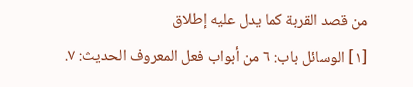من قصد القربة کما یدل علیه إطلاق
[١] الوسائل باب: ٦ من أبواب فعل المعروف الحدیث: ٧.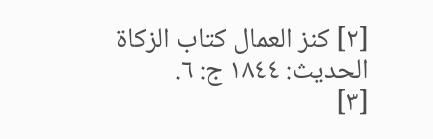[٢] کنز العمال کتاب الزکاة الحدیث: ١٨٤٤ ج: ٦.
[٣]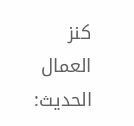کنز العمال الحدیث: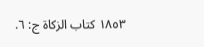١٨٥٣ کتاب الزکاة ج: ٦.